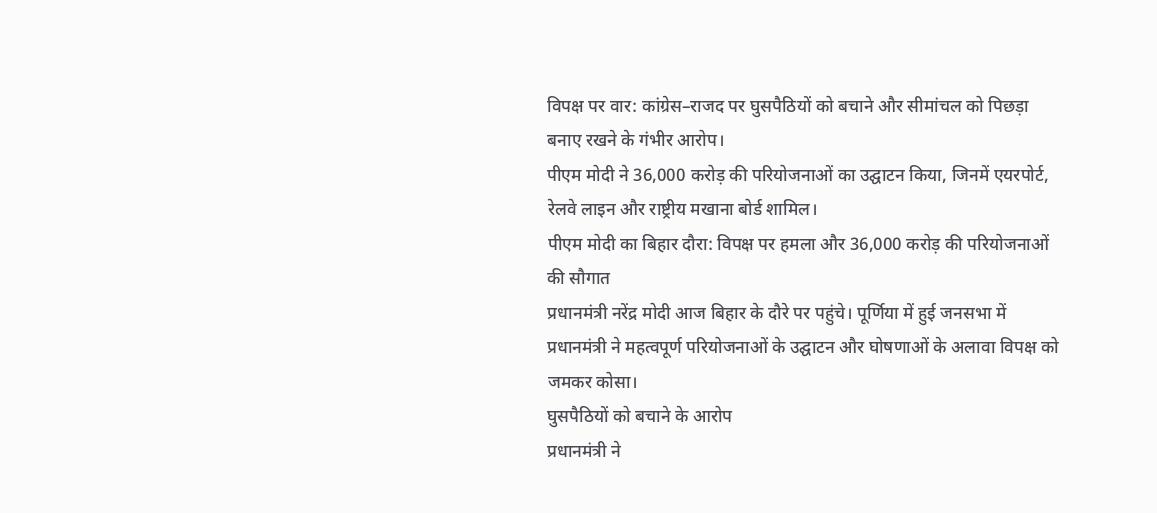विपक्ष पर वार: कांग्रेस–राजद पर घुसपैठियों को बचाने और सीमांचल को पिछड़ा बनाए रखने के गंभीर आरोप।
पीएम मोदी ने 36,000 करोड़ की परियोजनाओं का उद्घाटन किया, जिनमें एयरपोर्ट, रेलवे लाइन और राष्ट्रीय मखाना बोर्ड शामिल।
पीएम मोदी का बिहार दौरा: विपक्ष पर हमला और 36,000 करोड़ की परियोजनाओं की सौगात
प्रधानमंत्री नरेंद्र मोदी आज बिहार के दौरे पर पहुंचे। पूर्णिया में हुई जनसभा में प्रधानमंत्री ने महत्वपूर्ण परियोजनाओं के उद्घाटन और घोषणाओं के अलावा विपक्ष को जमकर कोसा।
घुसपैठियों को बचाने के आरोप
प्रधानमंत्री ने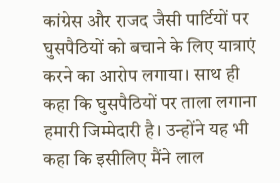कांग्रेस और राजद जैसी पार्टियों पर घुसपैठियों को बचाने के लिए यात्राएं करने का आरोप लगाया। साथ ही कहा कि घुसपैठियों पर ताला लगाना हमारी जिम्मेदारी है। उन्होंने यह भी कहा कि इसीलिए मैंने लाल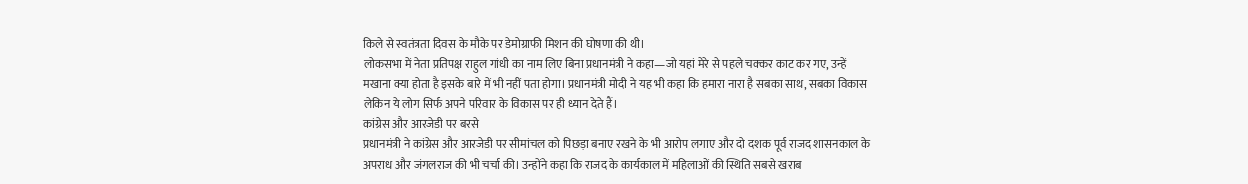किले से स्वतंत्रता दिवस के मौके पर डेमोग्राफी मिशन की घोषणा की थी।
लोकसभा में नेता प्रतिपक्ष राहुल गांधी का नाम लिए बिना प्रधानमंत्री ने कहा—जो यहां मेरे से पहले चक्कर काट कर गए, उन्हें मखाना क्या होता है इसके बारे में भी नहीं पता होगा। प्रधानमंत्री मोदी ने यह भी कहा कि हमारा नारा है सबका साथ, सबका विकास लेकिन ये लोग सिर्फ अपने परिवार के विकास पर ही ध्यान देते हैं।
कांग्रेस और आरजेडी पर बरसे
प्रधानमंत्री ने कांग्रेस और आरजेडी पर सीमांचल को पिछड़ा बनाए रखने के भी आरोप लगाए और दो दशक पूर्व राजद शासनकाल के अपराध और जंगलराज की भी चर्चा की। उन्होंने कहा कि राजद के कार्यकाल में महिलाओं की स्थिति सबसे खराब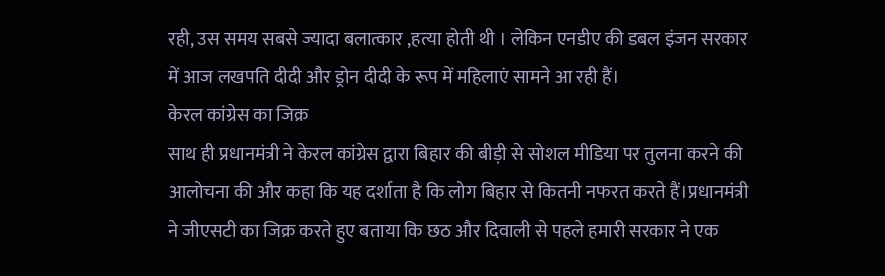रही, उस समय सबसे ज्यादा बलात्कार ,हत्या होती थी । लेकिन एनडीए की डबल इंजन सरकार में आज लखपति दीदी और ड्रोन दीदी के रूप में महिलाएं सामने आ रही हैं।
केरल कांग्रेस का जिक्र
साथ ही प्रधानमंत्री ने केरल कांग्रेस द्वारा बिहार की बीड़ी से सोशल मीडिया पर तुलना करने की आलोचना की और कहा कि यह दर्शाता है कि लोग बिहार से कितनी नफरत करते हैं।प्रधानमंत्री ने जीएसटी का जिक्र करते हुए बताया कि छठ और दिवाली से पहले हमारी सरकार ने एक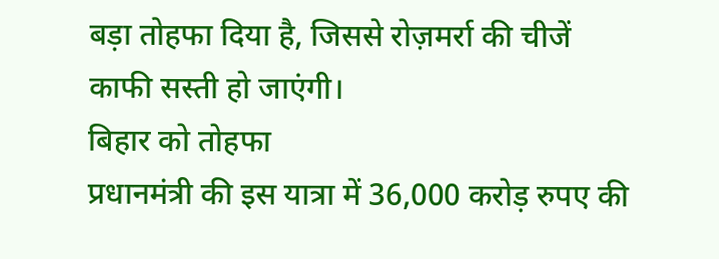बड़ा तोहफा दिया है, जिससे रोज़मर्रा की चीजें काफी सस्ती हो जाएंगी।
बिहार को तोहफा
प्रधानमंत्री की इस यात्रा में 36,000 करोड़ रुपए की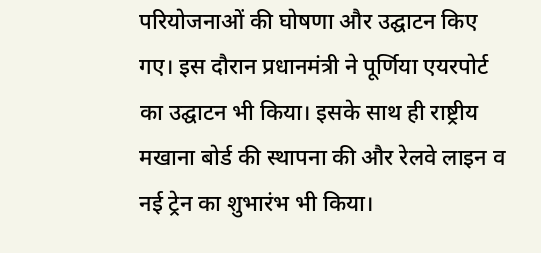परियोजनाओं की घोषणा और उद्घाटन किए गए। इस दौरान प्रधानमंत्री ने पूर्णिया एयरपोर्ट का उद्घाटन भी किया। इसके साथ ही राष्ट्रीय मखाना बोर्ड की स्थापना की और रेलवे लाइन व नई ट्रेन का शुभारंभ भी किया।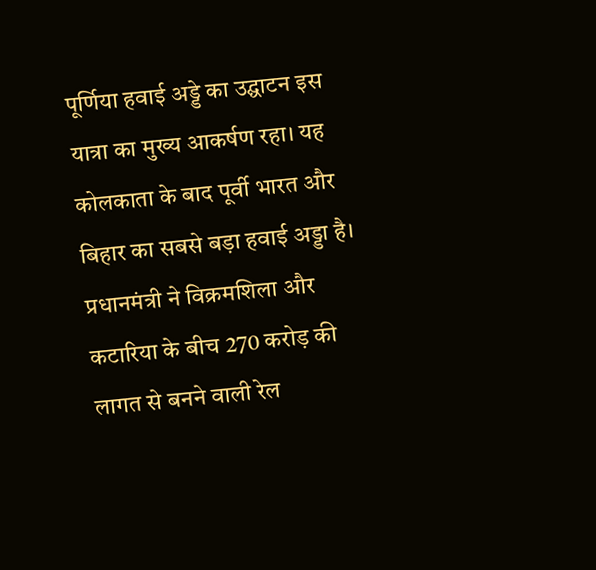पूर्णिया हवाई अड्डे का उद्घाटन इस यात्रा का मुख्य आकर्षण रहा। यह कोलकाता के बाद पूर्वी भारत और बिहार का सबसे बड़ा हवाई अड्डा है। प्रधानमंत्री ने विक्रमशिला और कटारिया के बीच 270 करोड़ की लागत से बनने वाली रेल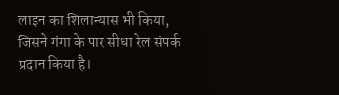लाइन का शिलान्यास भी किया, जिसने गंगा के पार सीधा रेल संपर्क प्रदान किया है।